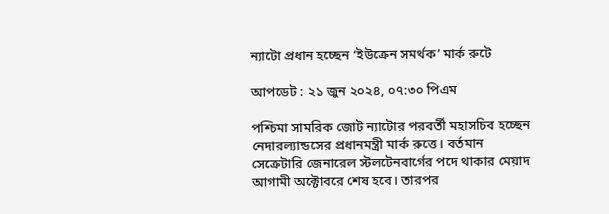ন্যাটো প্রধান হচ্ছেন ‘ইউক্রেন সমর্থক’ মার্ক রুটে

আপডেট : ২১ জুন ২০২৪, ০৭:৩০ পিএম

পশ্চিমা সামরিক জোট ন্যাটোর পরবর্তী মহাসচিব হচ্ছেন নেদারল্যান্ডসের প্রধানমন্ত্রী মার্ক রুত্তে। বর্তমান সেক্রেটারি জেনারেল স্টলটেনবার্গের পদে থাকার মেয়াদ আগামী অক্টোবরে শেষ হবে। তারপর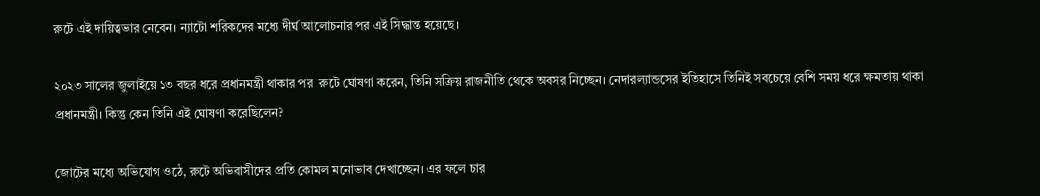রুটে এই দায়িত্বভার নেবেন। ন্যাটো শরিকদের মধ্যে দীর্ঘ আলোচনার পর এই সিদ্ধান্ত হয়েছে।

২০২৩ সালের জুলাইয়ে ১৩ বছর ধরে প্রধানমন্ত্রী থাকার পর  রুটে ঘোষণা করেন, তিনি সক্রিয় রাজনীতি থেকে অবসর নিচ্ছেন। নেদারল্যান্ডসের ইতিহাসে তিনিই সবচেয়ে বেশি সময় ধরে ক্ষমতায় থাকা প্রধানমন্ত্রী। কিন্তু কেন তিনি এই ঘোষণা করেছিলেন?

জোটের মধ্যে অভিযোগ ওঠে, রুটে অভিবাসীদের প্রতি কোমল মনোভাব দেখাচ্ছেন। এর ফলে চার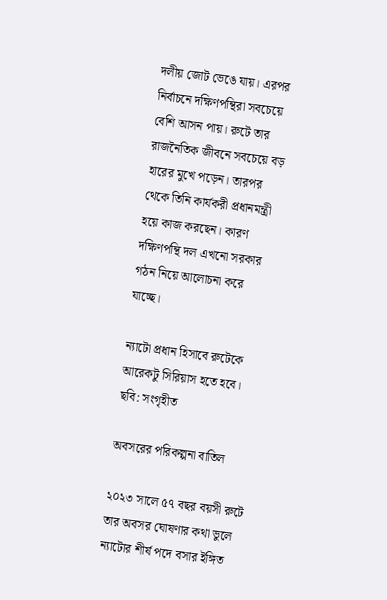দলীয় জোট ভেঙে যায়। এরপর নির্বাচনে দক্ষিণপন্থিরা সবচেয়ে বেশি আসন পায়। রুটে তার রাজনৈতিক জীবনে সবচেয়ে বড় হারের মুখে পড়েন। তারপর থেকে তিনি কার্যকরী প্রধানমন্ত্রী হয়ে কাজ করছেন। কারণ দক্ষিণপন্থি দল এখনো সরকার গঠন নিয়ে আলোচনা করে যাচ্ছে।

ন্যাটো প্রধান হিসাবে রুটেকে আরেকটু সিরিয়াস হতে হবে। ছবি: সংগৃহীত

অবসরের পরিকল্পনা বাতিল

২০২৩ সালে ৫৭ বছর বয়সী রুটে তার অবসর ঘোষণার কথা ভুলে ন্যাটোর শীর্ষ পদে বসার ইঙ্গিত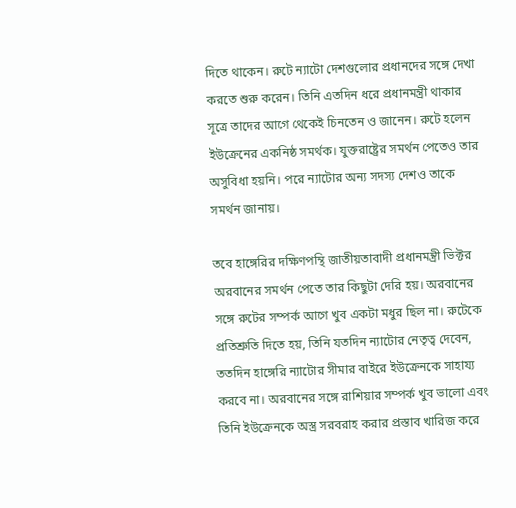দিতে থাকেন। রুটে ন্যাটো দেশগুলোর প্রধানদের সঙ্গে দেখা করতে শুরু করেন। তিনি এতদিন ধরে প্রধানমন্ত্রী থাকার সূত্রে তাদের আগে থেকেই চিনতেন ও জানেন। রুটে হলেন ইউক্রেনের একনিষ্ঠ সমর্থক। যুক্তরাষ্ট্রের সমর্থন পেতেও তার অসুবিধা হয়নি। পরে ন্যাটোর অন্য সদস্য দেশও তাকে সমর্থন জানায়।

তবে হাঙ্গেরির দক্ষিণপন্থি জাতীয়তাবাদী প্রধানমন্ত্রী ভিক্টর অরবানের সমর্থন পেতে তার কিছুটা দেরি হয়। অরবানের সঙ্গে রুটের সম্পর্ক আগে খুব একটা মধুর ছিল না। রুটেকে প্রতিশ্রুতি দিতে হয়, তিনি যতদিন ন্যাটোর নেতৃত্ব দেবেন, ততদিন হাঙ্গেরি ন্যাটোর সীমার বাইরে ইউক্রেনকে সাহায্য করবে না। অরবানের সঙ্গে রাশিয়ার সম্পর্ক খুব ভালো এবং তিনি ইউক্রেনকে অস্ত্র সরবরাহ করার প্রস্তাব খারিজ করে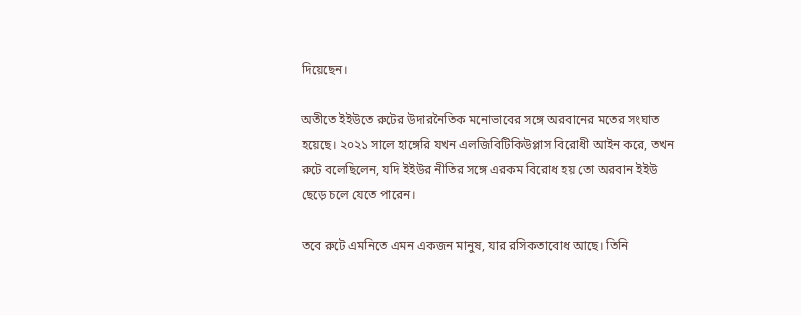দিয়েছেন।

অতীতে ইইউতে রুটের উদারনৈতিক মনোভাবের সঙ্গে অরবানের মতের সংঘাত হয়েছে। ২০২১ সালে হাঙ্গেরি যখন এলজিবিটিকিউপ্লাস বিরোধী আইন করে, তখন রুটে বলেছিলেন, যদি ইইউর নীতির সঙ্গে এরকম বিরোধ হয় তো অরবান ইইউ ছেড়ে চলে যেতে পারেন।

তবে রুটে এমনিতে এমন একজন মানুষ, যার রসিকতাবোধ আছে। তিনি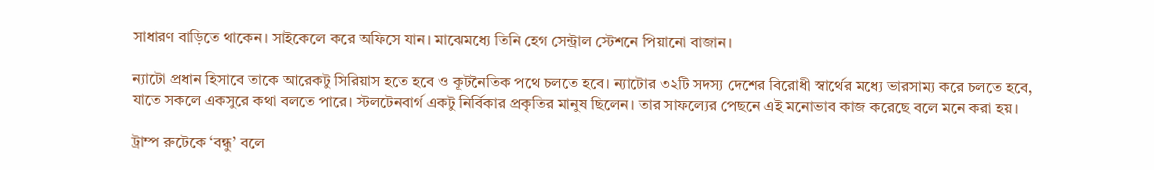সাধারণ বাড়িতে থাকেন। সাইকেলে করে অফিসে যান। মাঝেমধ্যে তিনি হেগ সেন্ট্রাল স্টেশনে পিয়ানো বাজান।

ন্যাটো প্রধান হিসাবে তাকে আরেকটু সিরিয়াস হতে হবে ও কূটনৈতিক পথে চলতে হবে। ন্যাটোর ৩২টি সদস্য দেশের বিরোধী স্বার্থের মধ্যে ভারসাম্য করে চলতে হবে, যাতে সকলে একসুরে কথা বলতে পারে। স্টলটেনবার্গ একটু নির্বিকার প্রকৃতির মানুষ ছিলেন। তার সাফল্যের পেছনে এই মনোভাব কাজ করেছে বলে মনে করা হয়।

ট্রাম্প রুটেকে ‘বন্ধু’ বলে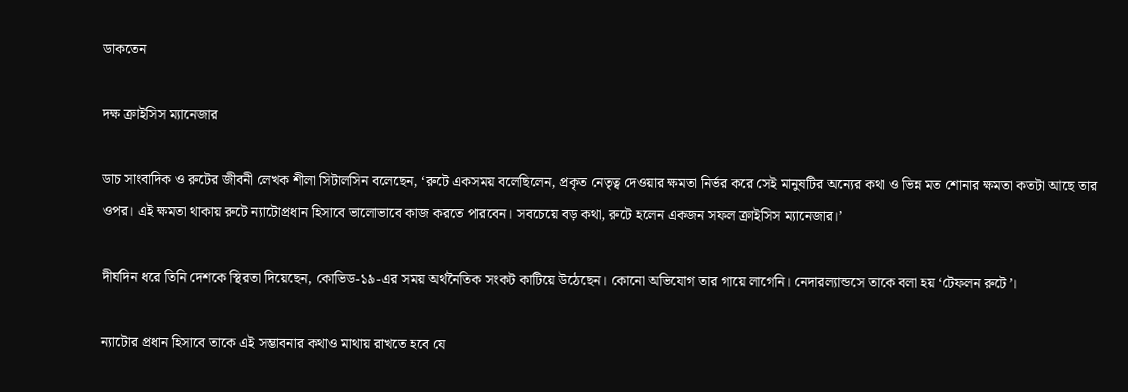ডাকতেন

দক্ষ ক্রাইসিস ম্যানেজার

ডাচ সাংবাদিক ও রুটের জীবনী লেখক শীলা সিটালসিন বলেছেন, ‘রুটে একসময় বলেছিলেন, প্রকৃত নেতৃত্ব দেওয়ার ক্ষমতা নির্ভর করে সেই মানুষটির অন্যের কথা ও ভিন্ন মত শোনার ক্ষমতা কতটা আছে তার ওপর। এই ক্ষমতা থাকায় রুটে ন্যাটোপ্রধান হিসাবে ভালোভাবে কাজ করতে পারবেন। সবচেয়ে বড় কথা, রুটে হলেন একজন সফল ক্রাইসিস ম্যানেজার।’

দীর্ঘদিন ধরে তিনি দেশকে স্থিরতা দিয়েছেন, কোভিড-১৯-এর সময় অর্থনৈতিক সংকট কাটিয়ে উঠেছেন। কোনো অভিযোগ তার গায়ে লাগেনি। নেদারল্যান্ডসে তাকে বলা হয় ‘টেফলন রুটে’।

ন্যাটোর প্রধান হিসাবে তাকে এই সম্ভাবনার কথাও মাথায় রাখতে হবে যে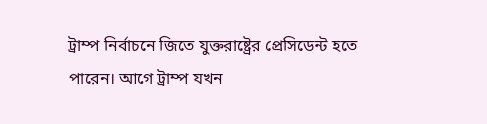ট্রাম্প নির্বাচনে জিতে যুক্তরাষ্ট্রের প্রেসিডেন্ট হতে পারেন। আগে ট্রাম্প যখন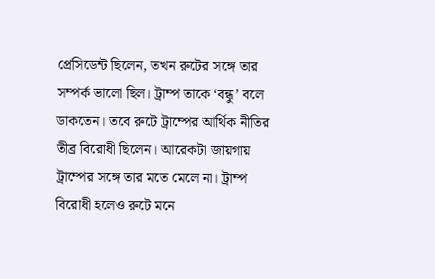প্রেসিডেন্ট ছিলেন, তখন রুটের সঙ্গে তার সম্পর্ক ভালো ছিল। ট্রাম্প তাকে ‘বন্ধু’ বলে ডাকতেন। তবে রুটে ট্রাম্পের আর্থিক নীতির তীব্র বিরোধী ছিলেন। আরেকটা জায়গায় ট্রাম্পের সঙ্গে তার মতে মেলে না। ট্রাম্প বিরোধী হলেও রুটে মনে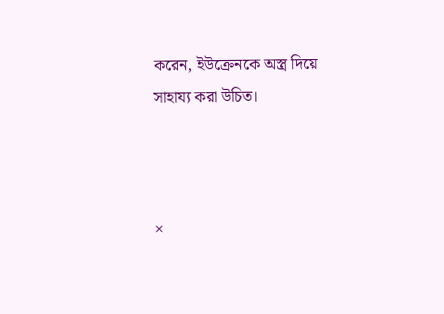করেন, ইউক্রেনকে অস্ত্র দিয়ে সাহায্য করা উচিত।



×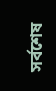সর্বশেষ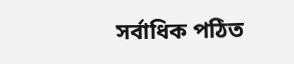সর্বাধিক পঠিত